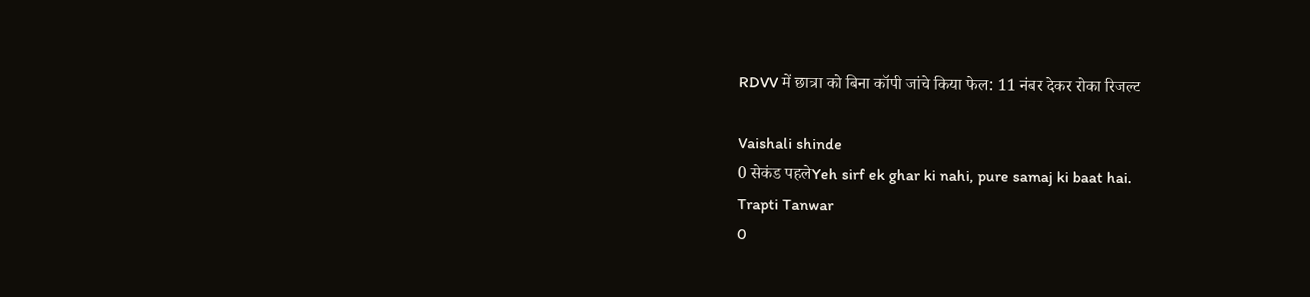RDVV में छात्रा को बिना कॉपी जांचे किया फेल: 11 नंबर देकर रोका रिजल्ट

Vaishali shinde
0 सेकंड पहलेYeh sirf ek ghar ki nahi, pure samaj ki baat hai.
Trapti Tanwar
0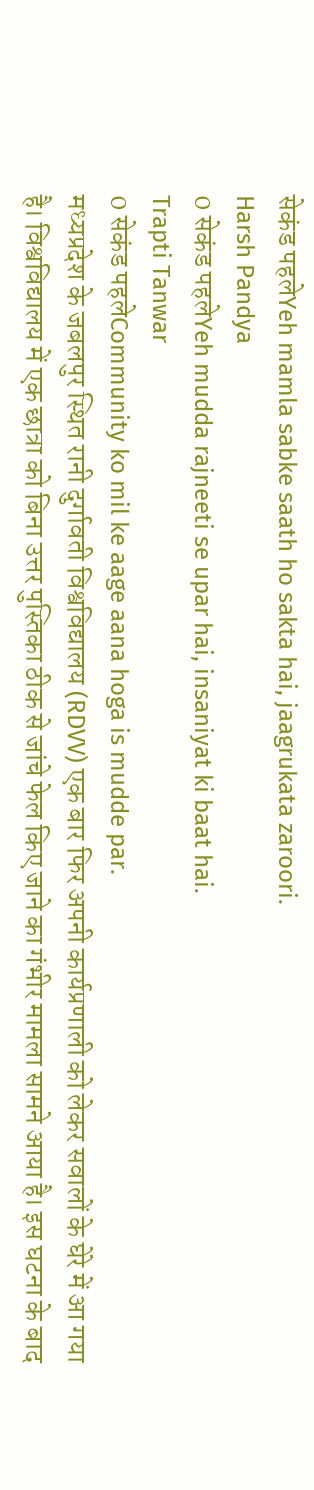सेकंड पहलेYeh mamla sabke saath ho sakta hai, jaagrukata zaroori.
Harsh Pandya
0 सेकंड पहलेYeh mudda rajneeti se upar hai, insaniyat ki baat hai.
Trapti Tanwar
0 सेकंड पहलेCommunity ko mil ke aage aana hoga is mudde par.
मध्यप्रदेश के जबलपुर स्थित रानी दुर्गावती विश्वविद्यालय (RDVV) एक बार फिर अपनी कार्यप्रणाली को लेकर सवालों के घेरे में आ गया है। विश्वविद्यालय में एक छात्रा को बिना उत्तर पुस्तिका ठीक से जांचे फेल किए जाने का गंभीर मामला सामने आया है। इस घटना के बाद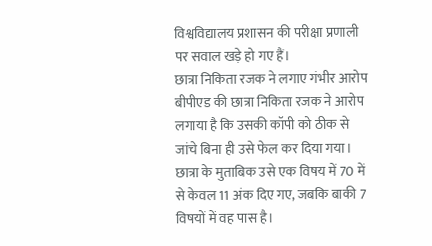विश्वविद्यालय प्रशासन की परीक्षा प्रणाली पर सवाल खड़े हो गए हैं।
छात्रा निकिता रजक ने लगाए गंभीर आरोप
बीपीएड की छात्रा निकिता रजक ने आरोप लगाया है कि उसकी कॉपी को ठीक से जांचे बिना ही उसे फेल कर दिया गया। छात्रा के मुताबिक उसे एक विषय में 70 में से केवल 11 अंक दिए गए, जबकि बाकी 7 विषयों में वह पास है।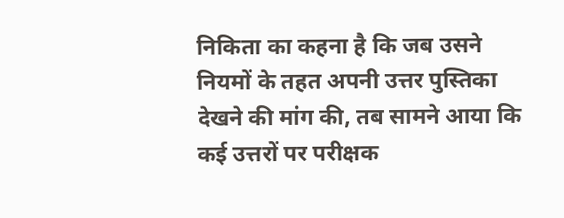निकिता का कहना है कि जब उसने नियमों के तहत अपनी उत्तर पुस्तिका देखने की मांग की, तब सामने आया कि कई उत्तरों पर परीक्षक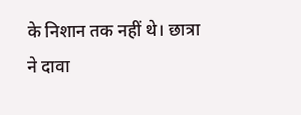के निशान तक नहीं थे। छात्रा ने दावा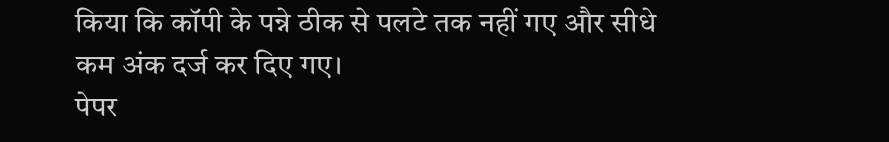किया कि कॉपी के पन्ने ठीक से पलटे तक नहीं गए और सीधे कम अंक दर्ज कर दिए गए।
पेपर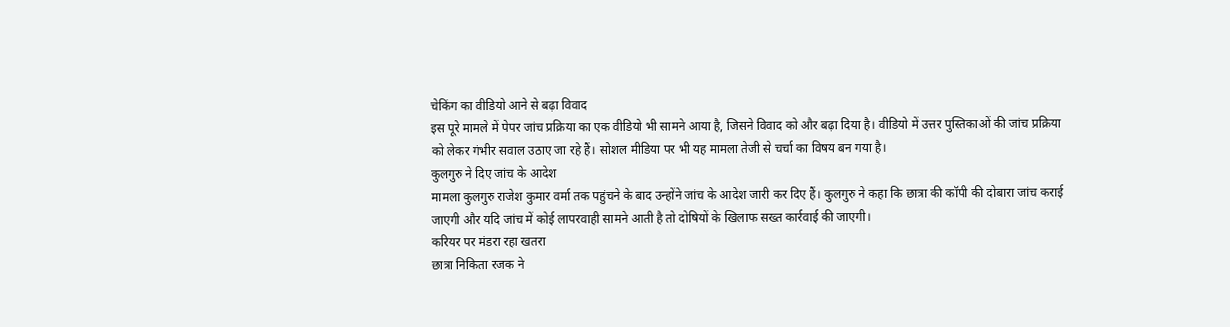चेकिंग का वीडियो आने से बढ़ा विवाद
इस पूरे मामले में पेपर जांच प्रक्रिया का एक वीडियो भी सामने आया है, जिसने विवाद को और बढ़ा दिया है। वीडियो में उत्तर पुस्तिकाओं की जांच प्रक्रिया को लेकर गंभीर सवाल उठाए जा रहे हैं। सोशल मीडिया पर भी यह मामला तेजी से चर्चा का विषय बन गया है।
कुलगुरु ने दिए जांच के आदेश
मामला कुलगुरु राजेश कुमार वर्मा तक पहुंचने के बाद उन्होंने जांच के आदेश जारी कर दिए हैं। कुलगुरु ने कहा कि छात्रा की कॉपी की दोबारा जांच कराई जाएगी और यदि जांच में कोई लापरवाही सामने आती है तो दोषियों के खिलाफ सख्त कार्रवाई की जाएगी।
करियर पर मंडरा रहा खतरा
छात्रा निकिता रजक ने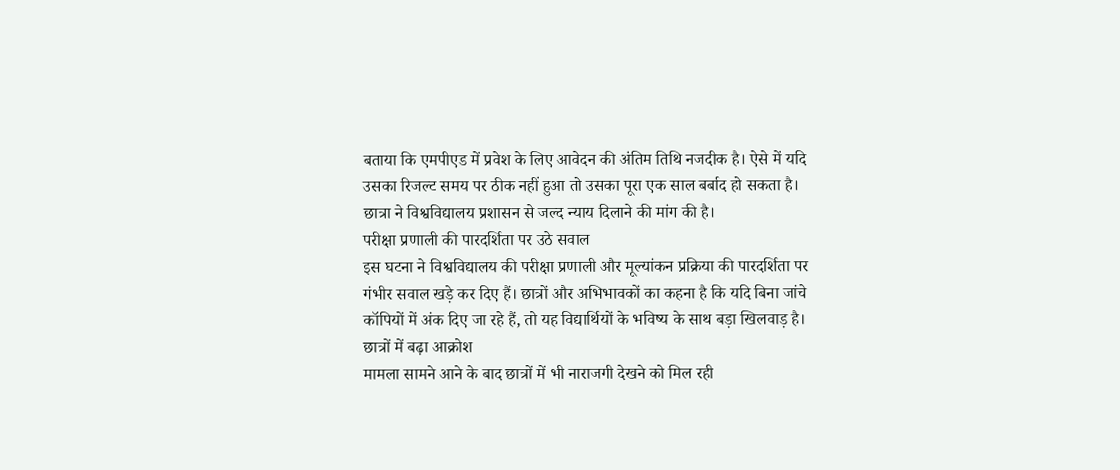बताया कि एमपीएड में प्रवेश के लिए आवेदन की अंतिम तिथि नजदीक है। ऐसे में यदि उसका रिजल्ट समय पर ठीक नहीं हुआ तो उसका पूरा एक साल बर्बाद हो सकता है। छात्रा ने विश्वविद्यालय प्रशासन से जल्द न्याय दिलाने की मांग की है।
परीक्षा प्रणाली की पारदर्शिता पर उठे सवाल
इस घटना ने विश्वविद्यालय की परीक्षा प्रणाली और मूल्यांकन प्रक्रिया की पारदर्शिता पर गंभीर सवाल खड़े कर दिए हैं। छात्रों और अभिभावकों का कहना है कि यदि बिना जांचे कॉपियों में अंक दिए जा रहे हैं, तो यह विद्यार्थियों के भविष्य के साथ बड़ा खिलवाड़ है।
छात्रों में बढ़ा आक्रोश
मामला सामने आने के बाद छात्रों में भी नाराजगी देखने को मिल रही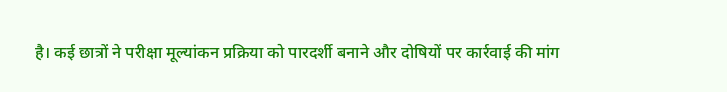है। कई छात्रों ने परीक्षा मूल्यांकन प्रक्रिया को पारदर्शी बनाने और दोषियों पर कार्रवाई की मांग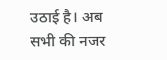उठाई है। अब सभी की नजर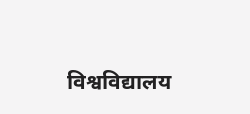विश्वविद्यालय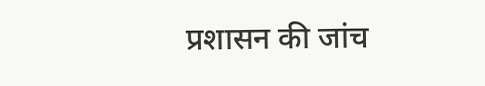प्रशासन की जांच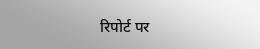रिपोर्ट पर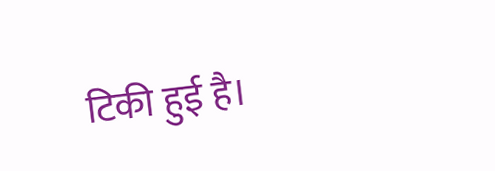टिकी हुई है।